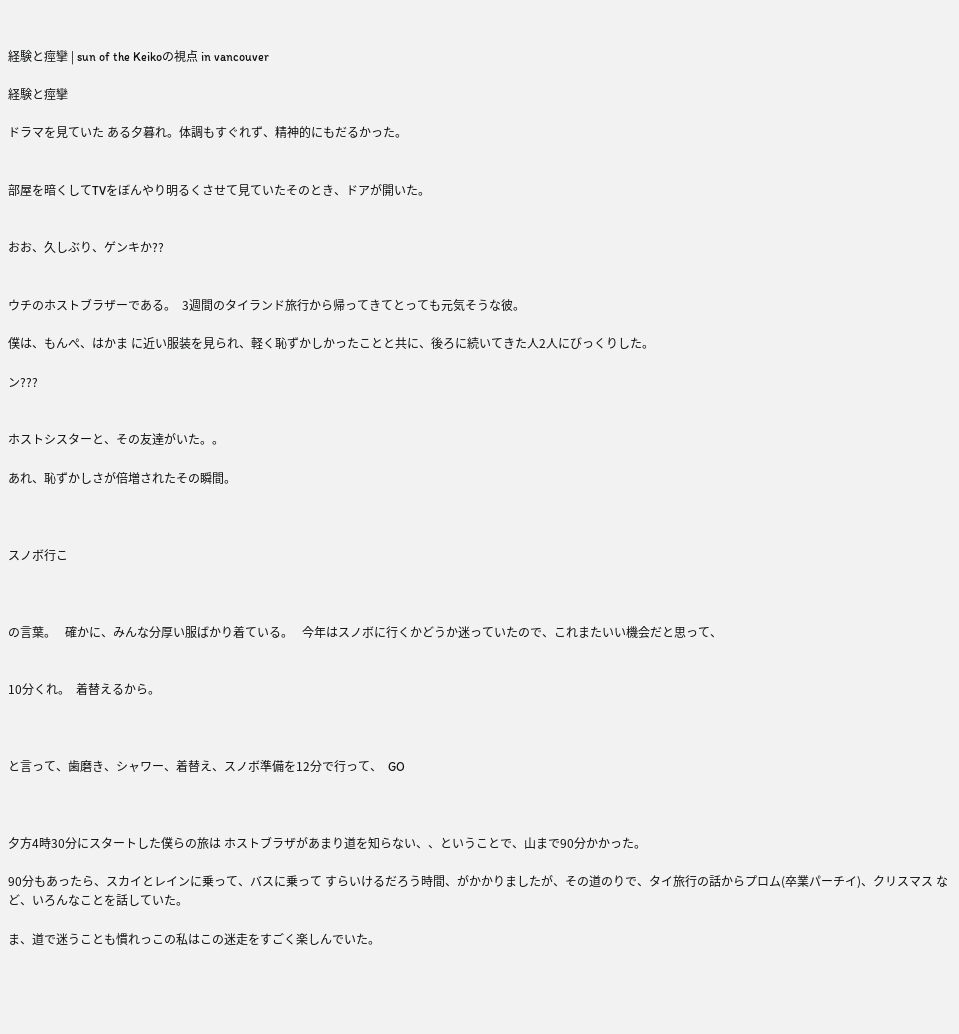経験と痙攣 | sun of the Keikoの視点 in vancouver

経験と痙攣

ドラマを見ていた ある夕暮れ。体調もすぐれず、精神的にもだるかった。


部屋を暗くしてTVをぼんやり明るくさせて見ていたそのとき、ドアが開いた。


おお、久しぶり、ゲンキか??


ウチのホストブラザーである。  3週間のタイランド旅行から帰ってきてとっても元気そうな彼。

僕は、もんぺ、はかま に近い服装を見られ、軽く恥ずかしかったことと共に、後ろに続いてきた人2人にびっくりした。

ン???


ホストシスターと、その友達がいた。。

あれ、恥ずかしさが倍増されたその瞬間。



スノボ行こ



の言葉。   確かに、みんな分厚い服ばかり着ている。   今年はスノボに行くかどうか迷っていたので、これまたいい機会だと思って、


10分くれ。  着替えるから。



と言って、歯磨き、シャワー、着替え、スノボ準備を12分で行って、  GO



夕方4時30分にスタートした僕らの旅は ホストブラザがあまり道を知らない、、ということで、山まで90分かかった。

90分もあったら、スカイとレインに乗って、バスに乗って すらいけるだろう時間、がかかりましたが、その道のりで、タイ旅行の話からプロム(卒業パーチイ)、クリスマス など、いろんなことを話していた。

ま、道で迷うことも慣れっこの私はこの迷走をすごく楽しんでいた。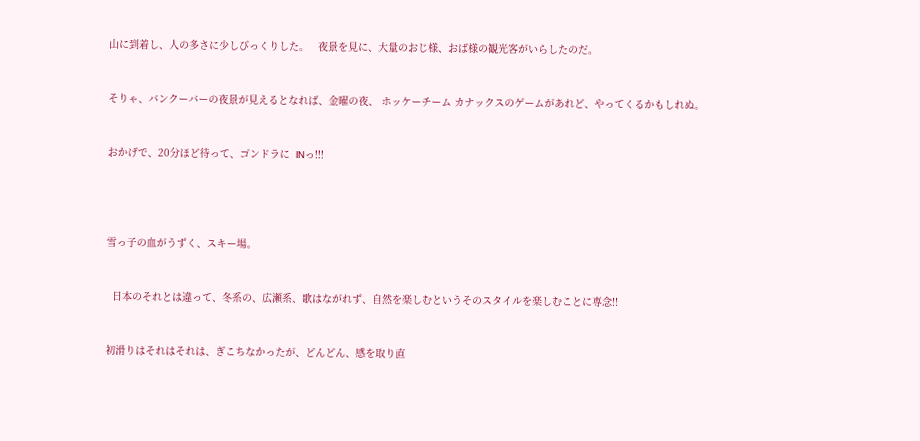山に到着し、人の多さに少しびっくりした。   夜景を見に、大量のおじ様、おば様の観光客がいらしたのだ。


そりゃ、バンクーバーの夜景が見えるとなれば、金曜の夜、 ホッケーチーム カナックスのゲームがあれど、やってくるかもしれぬ。


おかげで、20分ほど待って、ゴンドラに  INっ!!!




雪っ子の血がうずく、スキー場。


  日本のそれとは違って、冬系の、広瀬系、歌はながれず、自然を楽しむというそのスタイルを楽しむことに専念!!


初滑りはそれはそれは、ぎこちなかったが、どんどん、感を取り直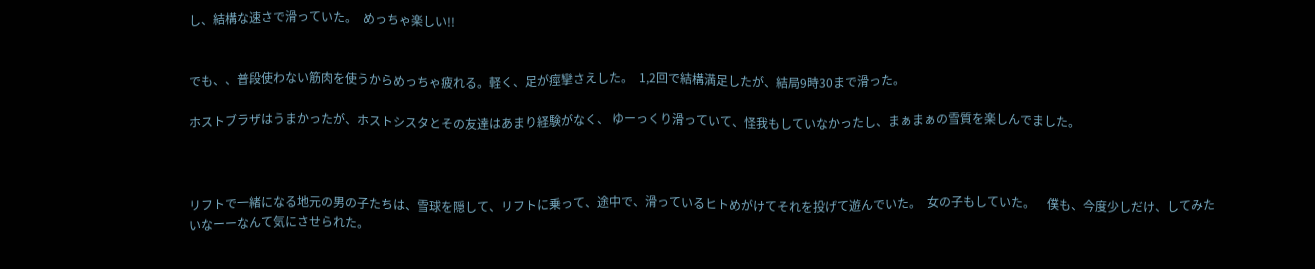し、結構な速さで滑っていた。  めっちゃ楽しい!!


でも、、普段使わない筋肉を使うからめっちゃ疲れる。軽く、足が痙攣さえした。  1,2回で結構満足したが、結局9時30まで滑った。

ホストブラザはうまかったが、ホストシスタとその友達はあまり経験がなく、 ゆーっくり滑っていて、怪我もしていなかったし、まぁまぁの雪質を楽しんでました。



リフトで一緒になる地元の男の子たちは、雪球を隠して、リフトに乗って、途中で、滑っているヒトめがけてそれを投げて遊んでいた。  女の子もしていた。    僕も、今度少しだけ、してみたいなーーなんて気にさせられた。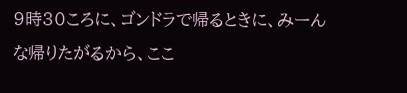9時30ころに、ゴンドラで帰るときに、みーんな帰りたがるから、ここ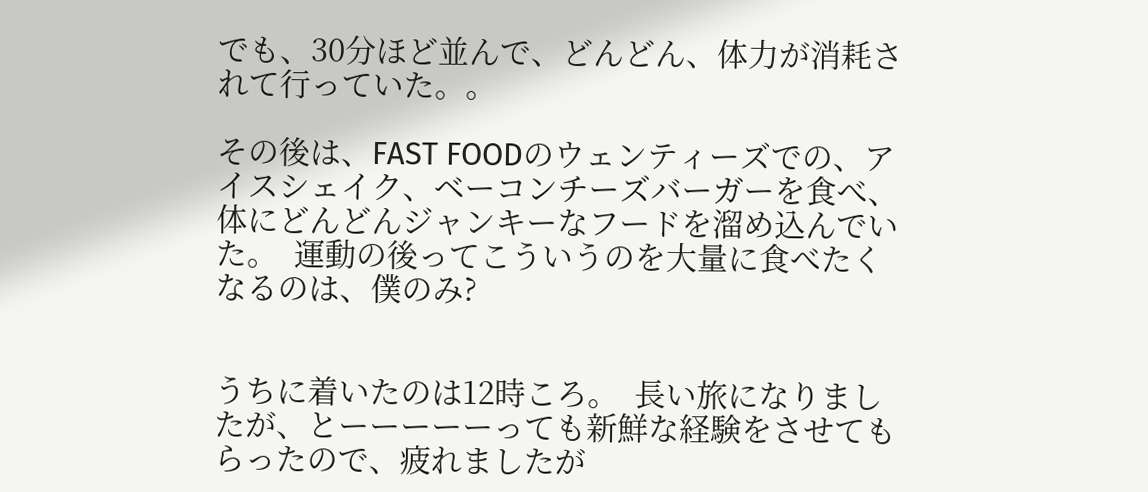でも、30分ほど並んで、どんどん、体力が消耗されて行っていた。。

その後は、FAST FOODのウェンティーズでの、アイスシェイク、ベーコンチーズバーガーを食べ、体にどんどんジャンキーなフードを溜め込んでいた。  運動の後ってこういうのを大量に食べたくなるのは、僕のみ?


うちに着いたのは12時ころ。  長い旅になりましたが、とーーーーーっても新鮮な経験をさせてもらったので、疲れましたが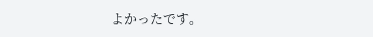よかったです。